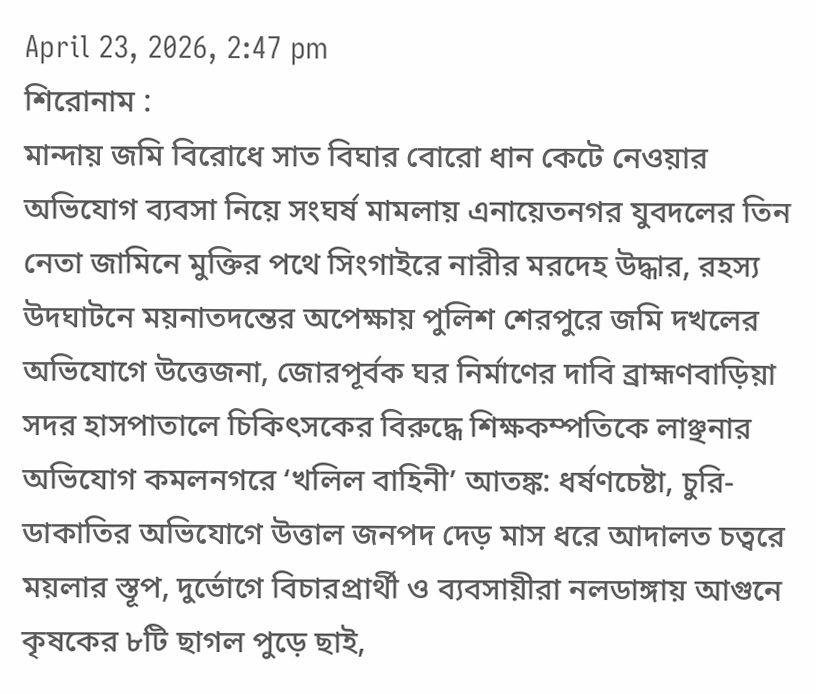April 23, 2026, 2:47 pm
শিরোনাম :
মান্দায় জমি বিরোধে সাত বিঘার বোরো ধান কেটে নেওয়ার অভিযোগ ব্যবসা নিয়ে সংঘর্ষ মামলায় এনায়েতনগর যুবদলের তিন নেতা জামিনে মুক্তির পথে সিংগাইরে নারীর মরদেহ উদ্ধার, রহস্য উদঘাটনে ময়নাতদন্তের অপেক্ষায় পুলিশ শেরপুরে জমি দখলের অভিযোগে উত্তেজনা, জোরপূর্বক ঘর নির্মাণের দাবি ব্রাহ্মণবাড়িয়া সদর হাসপাতালে চিকিৎসকের বিরুদ্ধে শিক্ষকম্পতিকে লাঞ্ছনার অভিযোগ কমলনগরে ‘খলিল বাহিনী’ আতঙ্ক: ধর্ষণচেষ্টা, চুরি-ডাকাতির অভিযোগে উত্তাল জনপদ দেড় মাস ধরে আদালত চত্বরে ময়লার স্তূপ, দুর্ভোগে বিচারপ্রার্থী ও ব্যবসায়ীরা নলডাঙ্গায় আগুনে কৃষকের ৮টি ছাগল পুড়ে ছাই,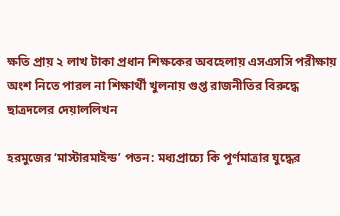ক্ষতি প্রায় ২ লাখ টাকা প্রধান শিক্ষকের অবহেলায় এসএসসি পরীক্ষায় অংশ নিতে পারল না শিক্ষার্থী খুলনায় গুপ্ত রাজনীতির বিরুদ্ধে ছাত্রদলের দেয়াললিখন

হরমুজের ‘মাস্টারমাইন্ড’ পতন: মধ্যপ্রাচ্যে কি পূর্ণমাত্রার যুদ্ধের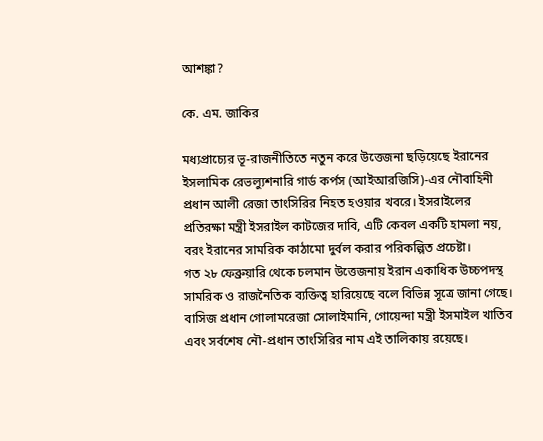আশঙ্কা?

কে. এম. জাকির

মধ্যপ্রাচ্যের ভূ-রাজনীতিতে নতুন করে উত্তেজনা ছড়িয়েছে ইরানের ইসলামিক রেভল্যুশনারি গার্ড কর্পস (আইআরজিসি)-এর নৌবাহিনী প্রধান আলী রেজা তাংসিরির নিহত হওয়ার খবরে। ইসরাইলের প্রতিরক্ষা মন্ত্রী ইসরাইল কাটজের দাবি, এটি কেবল একটি হামলা নয়, বরং ইরানের সামরিক কাঠামো দুর্বল করার পরিকল্পিত প্রচেষ্টা।
গত ২৮ ফেব্রুয়ারি থেকে চলমান উত্তেজনায় ইরান একাধিক উচ্চপদস্থ সামরিক ও রাজনৈতিক ব্যক্তিত্ব হারিয়েছে বলে বিভিন্ন সূত্রে জানা গেছে। বাসিজ প্রধান গোলামরেজা সোলাইমানি, গোয়েন্দা মন্ত্রী ইসমাইল খাতিব এবং সর্বশেষ নৌ-প্রধান তাংসিরির নাম এই তালিকায় রয়েছে।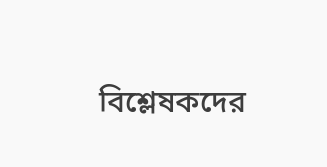বিশ্লেষকদের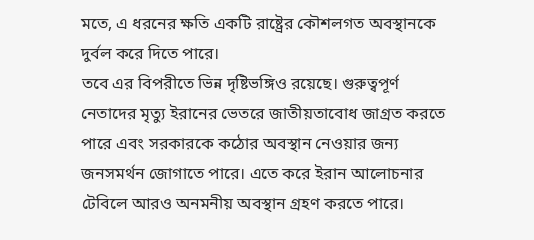মতে, এ ধরনের ক্ষতি একটি রাষ্ট্রের কৌশলগত অবস্থানকে দুর্বল করে দিতে পারে।
তবে এর বিপরীতে ভিন্ন দৃষ্টিভঙ্গিও রয়েছে। গুরুত্বপূর্ণ নেতাদের মৃত্যু ইরানের ভেতরে জাতীয়তাবোধ জাগ্রত করতে পারে এবং সরকারকে কঠোর অবস্থান নেওয়ার জন্য জনসমর্থন জোগাতে পারে। এতে করে ইরান আলোচনার টেবিলে আরও অনমনীয় অবস্থান গ্রহণ করতে পারে।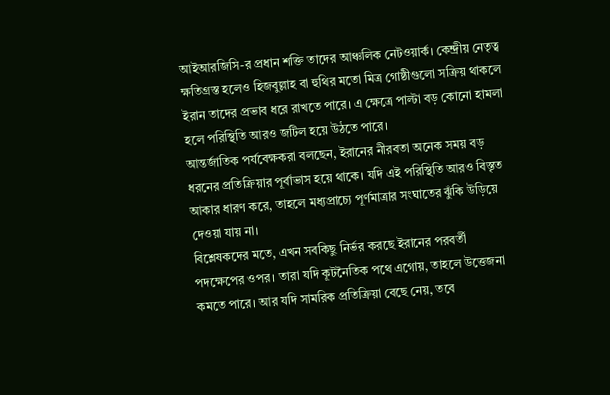আইআরজিসি-র প্রধান শক্তি তাদের আঞ্চলিক নেটওয়ার্ক। কেন্দ্রীয় নেতৃত্ব ক্ষতিগ্রস্ত হলেও হিজবুল্লাহ বা হুথির মতো মিত্র গোষ্ঠীগুলো সক্রিয় থাকলে ইরান তাদের প্রভাব ধরে রাখতে পারে। এ ক্ষেত্রে পাল্টা বড় কোনো হামলা হলে পরিস্থিতি আরও জটিল হয়ে উঠতে পারে।
আন্তর্জাতিক পর্যবেক্ষকরা বলছেন, ইরানের নীরবতা অনেক সময় বড় ধরনের প্রতিক্রিয়ার পূর্বাভাস হয়ে থাকে। যদি এই পরিস্থিতি আরও বিস্তৃত আকার ধারণ করে, তাহলে মধ্যপ্রাচ্যে পূর্ণমাত্রার সংঘাতের ঝুঁকি উড়িয়ে দেওয়া যায় না।
বিশ্লেষকদের মতে, এখন সবকিছু নির্ভর করছে ইরানের পরবর্তী পদক্ষেপের ওপর। তারা যদি কূটনৈতিক পথে এগোয়, তাহলে উত্তেজনা কমতে পারে। আর যদি সামরিক প্রতিক্রিয়া বেছে নেয়, তবে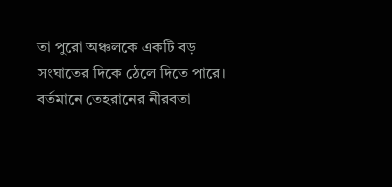তা পুরো অঞ্চলকে একটি বড় সংঘাতের দিকে ঠেলে দিতে পারে।
বর্তমানে তেহরানের নীরবতা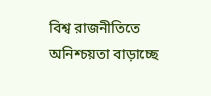বিশ্ব রাজনীতিতে অনিশ্চয়তা বাড়াচ্ছে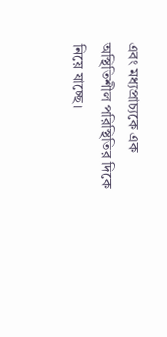এবং মধ্যপ্রাচ্যকে এক অস্থিতিশীল পরিস্থিতির দিকে নিয়ে যাচ্ছে।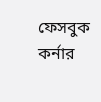ফেসবুক কর্নার